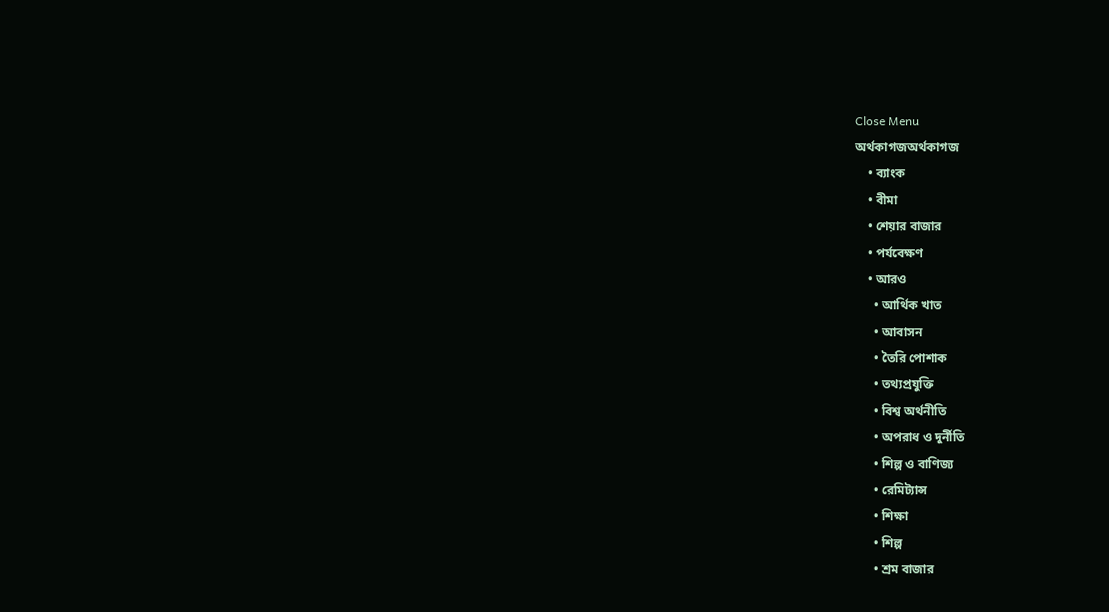Close Menu
অর্থকাগজঅর্থকাগজ
    • ব্যাংক
    • বীমা
    • শেয়ার বাজার
    • পর্যবেক্ষণ
    • আরও
      • আর্থিক খাত
      • আবাসন
      • তৈরি পোশাক
      • তথ্যপ্রযুক্তি
      • বিশ্ব অর্থনীতি
      • অপরাধ ও দুর্নীতি
      • শিল্প ও বাণিজ্য
      • রেমিট্যান্স
      • শিক্ষা
      • শিল্প
      • শ্রম বাজার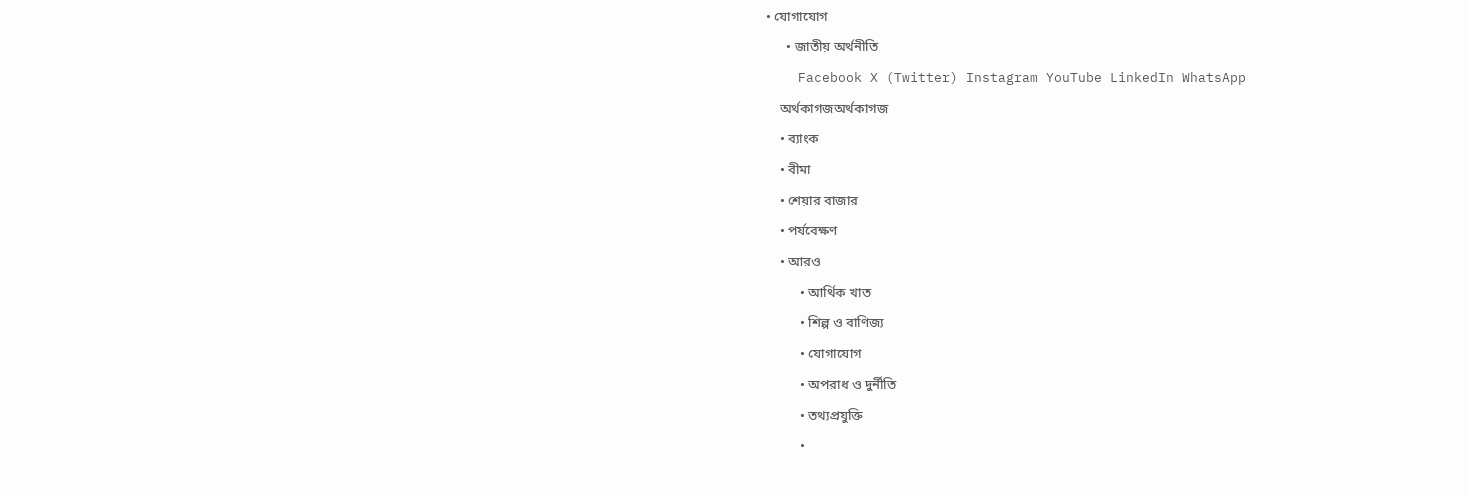• যোগাযোগ
      • জাতীয় অর্থনীতি
    Facebook X (Twitter) Instagram YouTube LinkedIn WhatsApp
    অর্থকাগজঅর্থকাগজ
    • ব্যাংক
    • বীমা
    • শেয়ার বাজার
    • পর্যবেক্ষণ
    • আরও
          • আর্থিক খাত
          • শিল্প ও বাণিজ্য
          • যোগাযোগ
          • অপরাধ ও দুর্নীতি
          • তথ্যপ্রযুক্তি
          •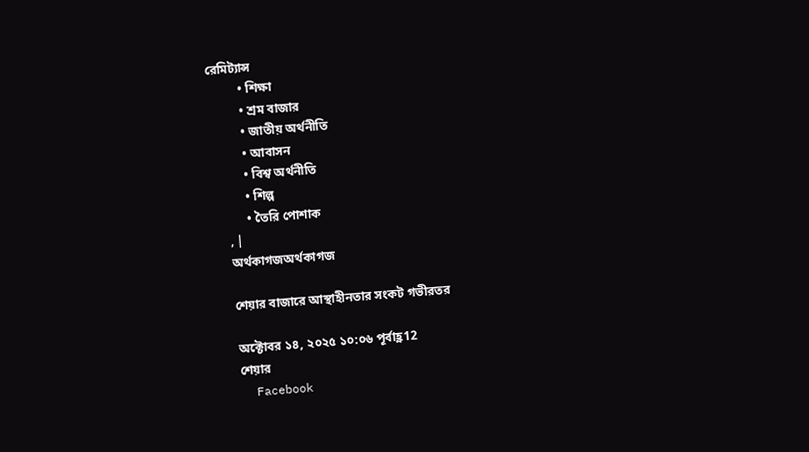রেমিট্যান্স
          • শিক্ষা
          • শ্রম বাজার
          • জাতীয় অর্থনীতি
          • আবাসন
          • বিশ্ব অর্থনীতি
          • শিল্প
          • তৈরি পোশাক
    , |
    অর্থকাগজঅর্থকাগজ

    শেয়ার বাজারে আস্থাহীনতার সংকট গভীরতর

    অক্টোবর ১৪, ২০২৫ ১০:০৬ পূর্বাহ্ণ12
    শেয়ার
    Facebook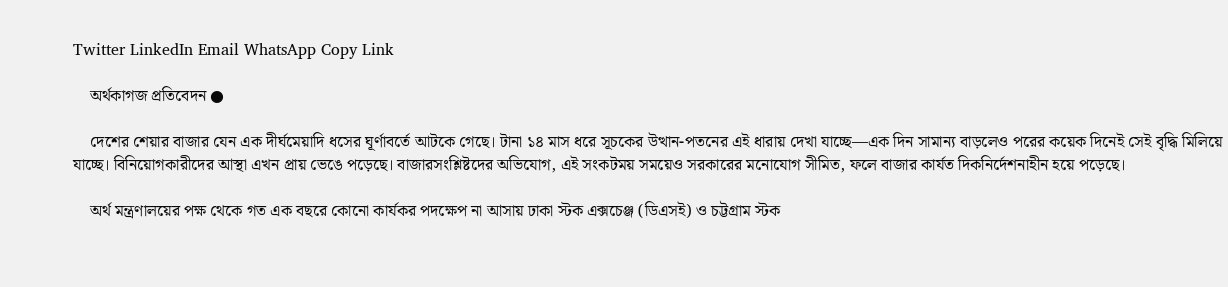Twitter LinkedIn Email WhatsApp Copy Link

    অর্থকাগজ প্রতিবেদন ●

    দেশের শেয়ার বাজার যেন এক দীর্ঘমেয়াদি ধসের ঘূর্ণাবর্তে আটকে গেছে। টানা ১৪ মাস ধরে সূচকের উত্থান-পতনের এই ধারায় দেখা যাচ্ছে—এক দিন সামান্য বাড়লেও পরের কয়েক দিনেই সেই বৃদ্ধি মিলিয়ে যাচ্ছে। বিনিয়োগকারীদের আস্থা এখন প্রায় ভেঙে পড়েছে। বাজারসংশ্লিষ্টদের অভিযোগ, এই সংকটময় সময়েও সরকারের মনোযোগ সীমিত, ফলে বাজার কার্যত দিকনির্দেশনাহীন হয়ে পড়েছে।

    অর্থ মন্ত্রণালয়ের পক্ষ থেকে গত এক বছরে কোনো কার্যকর পদক্ষেপ না আসায় ঢাকা স্টক এক্সচেঞ্জ (ডিএসই) ও চট্টগ্রাম স্টক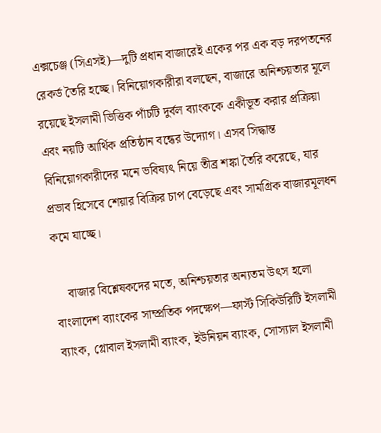এক্সচেঞ্জ (সিএসই)—দুটি প্রধান বাজারেই একের পর এক বড় দরপতনের রেকর্ড তৈরি হচ্ছে। বিনিয়োগকারীরা বলছেন, বাজারে অনিশ্চয়তার মূলে রয়েছে ইসলামী ভিত্তিক পাঁচটি দুর্বল ব্যাংককে একীভূত করার প্রক্রিয়া এবং নয়টি আর্থিক প্রতিষ্ঠান বন্ধের উদ্যোগ। এসব সিদ্ধান্ত বিনিয়োগকারীদের মনে ভবিষ্যৎ নিয়ে তীব্র শঙ্কা তৈরি করেছে, যার প্রভাব হিসেবে শেয়ার বিক্রির চাপ বেড়েছে এবং সামগ্রিক বাজারমূলধন কমে যাচ্ছে।

    বাজার বিশ্লেষকদের মতে, অনিশ্চয়তার অন্যতম উৎস হলো বাংলাদেশ ব্যাংকের সাম্প্রতিক পদক্ষেপ—ফার্স্ট সিকিউরিটি ইসলামী ব্যাংক, গ্লোবাল ইসলামী ব্যাংক, ইউনিয়ন ব্যাংক, সোস্যাল ইসলামী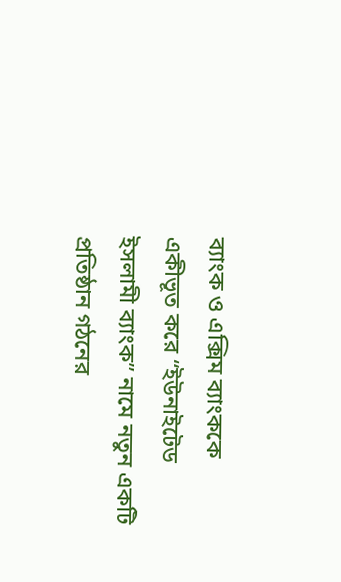ব্যাংক ও এক্সিম ব্যাংককে একীভূত করে “ইউনাইটেড ইসলামী ব্যাংক” নামে নতুন একটি প্রতিষ্ঠান গঠনের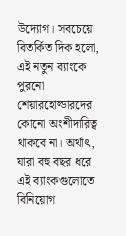উদ্যোগ। সবচেয়ে বিতর্কিত দিক হলো, এই নতুন ব্যাংকে পুরনো শেয়ারহোল্ডারদের কোনো অংশীদারিত্ব থাকবে না। অর্থাৎ, যারা বহু বছর ধরে এই ব্যাংকগুলোতে বিনিয়োগ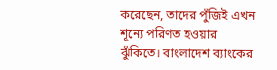করেছেন, তাদের পুঁজিই এখন শূন্যে পরিণত হওয়ার ঝুঁকিতে। বাংলাদেশ ব্যাংকের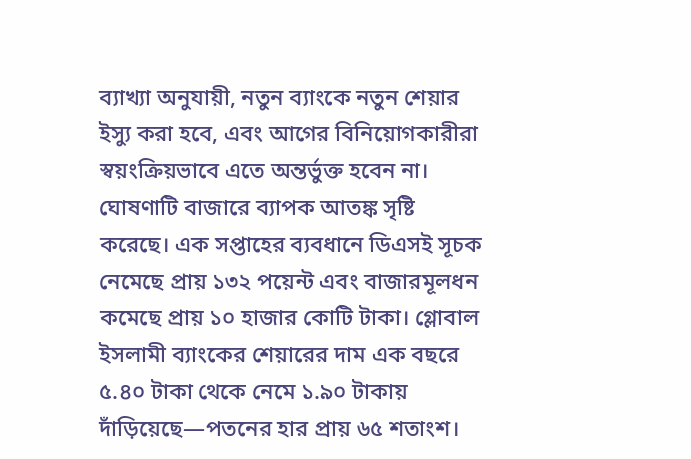ব্যাখ্যা অনুযায়ী, নতুন ব্যাংকে নতুন শেয়ার ইস্যু করা হবে, এবং আগের বিনিয়োগকারীরা স্বয়ংক্রিয়ভাবে এতে অন্তর্ভুক্ত হবেন না। ঘোষণাটি বাজারে ব্যাপক আতঙ্ক সৃষ্টি করেছে। এক সপ্তাহের ব্যবধানে ডিএসই সূচক নেমেছে প্রায় ১৩২ পয়েন্ট এবং বাজারমূলধন কমেছে প্রায় ১০ হাজার কোটি টাকা। গ্লোবাল ইসলামী ব্যাংকের শেয়ারের দাম এক বছরে ৫.৪০ টাকা থেকে নেমে ১.৯০ টাকায় দাঁড়িয়েছে—পতনের হার প্রায় ৬৫ শতাংশ।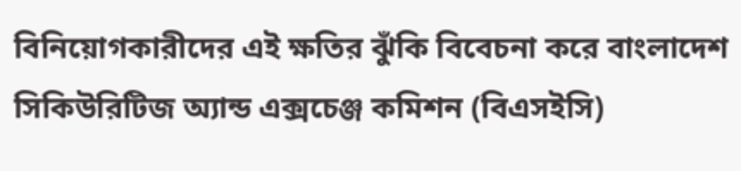বিনিয়োগকারীদের এই ক্ষতির ঝুঁকি বিবেচনা করে বাংলাদেশ সিকিউরিটিজ অ্যান্ড এক্সচেঞ্জ কমিশন (বিএসইসি)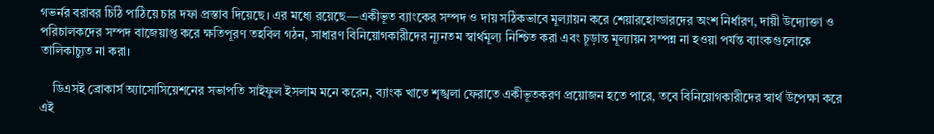গভর্নর বরাবর চিঠি পাঠিয়ে চার দফা প্রস্তাব দিয়েছে। এর মধ্যে রয়েছে—একীভূত ব্যাংকের সম্পদ ও দায় সঠিকভাবে মূল্যায়ন করে শেয়ারহোল্ডারদের অংশ নির্ধারণ, দায়ী উদ্যোক্তা ও পরিচালকদের সম্পদ বাজেয়াপ্ত করে ক্ষতিপূরণ তহবিল গঠন, সাধারণ বিনিয়োগকারীদের ন্যূনতম স্বার্থমূল্য নিশ্চিত করা এবং চূড়ান্ত মূল্যায়ন সম্পন্ন না হওয়া পর্যন্ত ব্যাংকগুলোকে তালিকাচ্যুত না করা।

    ডিএসই ব্রোকার্স অ্যাসোসিয়েশনের সভাপতি সাইফুল ইসলাম মনে করেন, ব্যাংক খাতে শৃঙ্খলা ফেরাতে একীভূতকরণ প্রয়োজন হতে পারে, তবে বিনিয়োগকারীদের স্বার্থ উপেক্ষা করে এই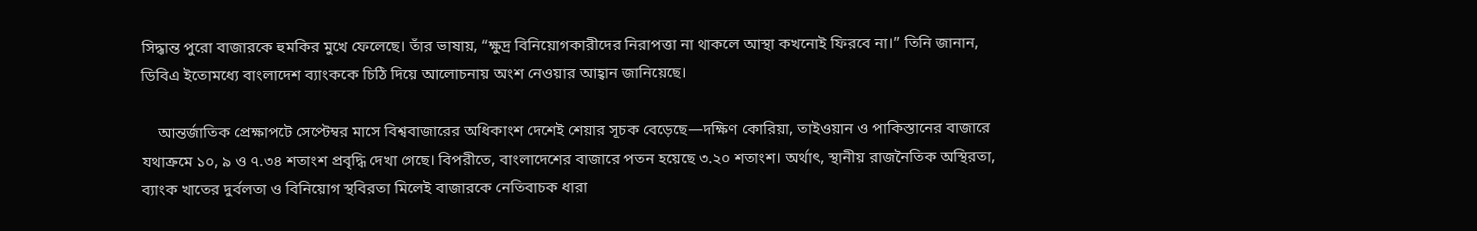সিদ্ধান্ত পুরো বাজারকে হুমকির মুখে ফেলেছে। তাঁর ভাষায়, “ক্ষুদ্র বিনিয়োগকারীদের নিরাপত্তা না থাকলে আস্থা কখনোই ফিরবে না।” তিনি জানান, ডিবিএ ইতোমধ্যে বাংলাদেশ ব্যাংককে চিঠি দিয়ে আলোচনায় অংশ নেওয়ার আহ্বান জানিয়েছে।

    আন্তর্জাতিক প্রেক্ষাপটে সেপ্টেম্বর মাসে বিশ্ববাজারের অধিকাংশ দেশেই শেয়ার সূচক বেড়েছে—দক্ষিণ কোরিয়া, তাইওয়ান ও পাকিস্তানের বাজারে যথাক্রমে ১০, ৯ ও ৭.৩৪ শতাংশ প্রবৃদ্ধি দেখা গেছে। বিপরীতে, বাংলাদেশের বাজারে পতন হয়েছে ৩.২০ শতাংশ। অর্থাৎ, স্থানীয় রাজনৈতিক অস্থিরতা, ব্যাংক খাতের দুর্বলতা ও বিনিয়োগ স্থবিরতা মিলেই বাজারকে নেতিবাচক ধারা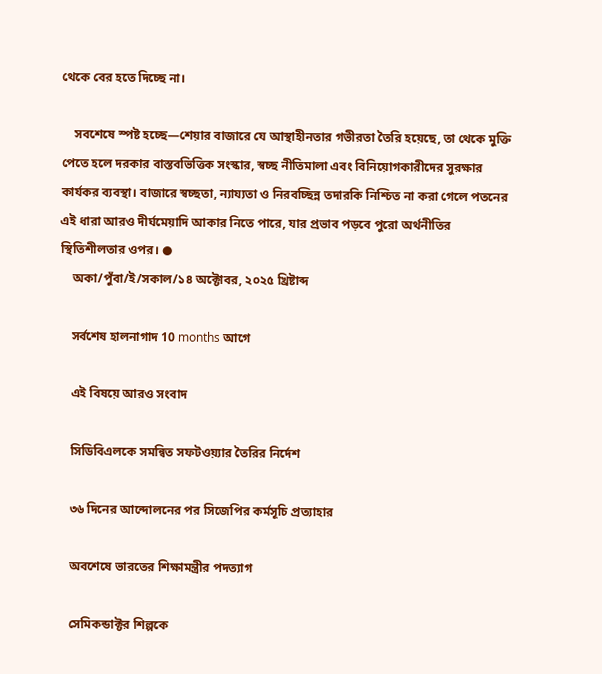থেকে বের হতে দিচ্ছে না।

    সবশেষে স্পষ্ট হচ্ছে—শেয়ার বাজারে যে আস্থাহীনতার গভীরতা তৈরি হয়েছে, তা থেকে মুক্তি পেতে হলে দরকার বাস্তবভিত্তিক সংস্কার, স্বচ্ছ নীতিমালা এবং বিনিয়োগকারীদের সুরক্ষার কার্যকর ব্যবস্থা। বাজারে স্বচ্ছতা, ন্যায্যতা ও নিরবচ্ছিন্ন তদারকি নিশ্চিত না করা গেলে পতনের এই ধারা আরও দীর্ঘমেয়াদি আকার নিতে পারে, যার প্রভাব পড়বে পুরো অর্থনীতির স্থিতিশীলতার ওপর। ●
    অকা/পুঁবা/ই/সকাল/১৪ অক্টোবর, ২০২৫ খ্রিষ্টাব্দ

    সর্বশেষ হালনাগাদ 10 months আগে

    এই বিষয়ে আরও সংবাদ

    সিডিবিএলকে সমন্বিত সফটওয়্যার তৈরির নির্দেশ

    ৩৬ দিনের আন্দোলনের পর সিজেপির কর্মসূচি প্রত্যাহার

    অবশেষে ভারতের শিক্ষামন্ত্রীর পদত্যাগ

    সেমিকন্ডাক্টর শিল্পকে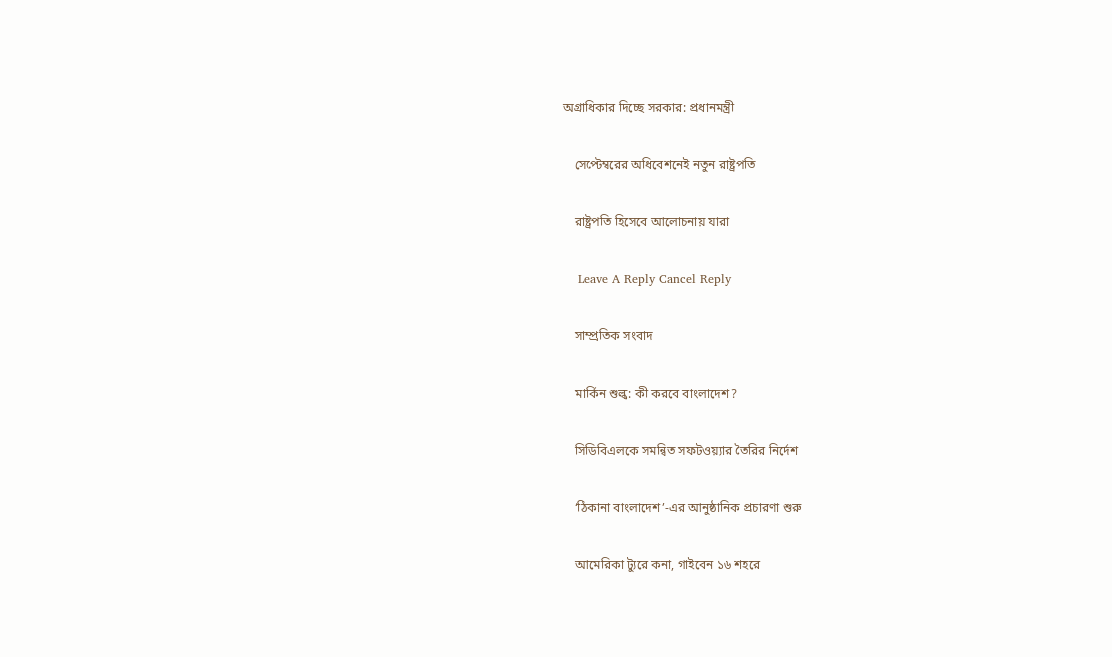অগ্রাধিকার দিচ্ছে সরকার: প্রধানমন্ত্রী

    সেপ্টেম্বরের অধিবেশনেই নতুন রাষ্ট্রপতি

    রাষ্ট্রপতি হিসেবে আলোচনায় যারা

    Leave A Reply Cancel Reply

    সাম্প্রতিক সংবাদ

    মার্কিন শুল্ক: কী করবে বাংলাদেশ?

    সিডিবিএলকে সমন্বিত সফটওয়্যার তৈরির নির্দেশ

    ‘ঠিকানা বাংলাদেশ’-এর আনুষ্ঠানিক প্রচারণা শুরু

    আমেরিকা ট্যুরে কনা, গাইবেন ১৬ শহরে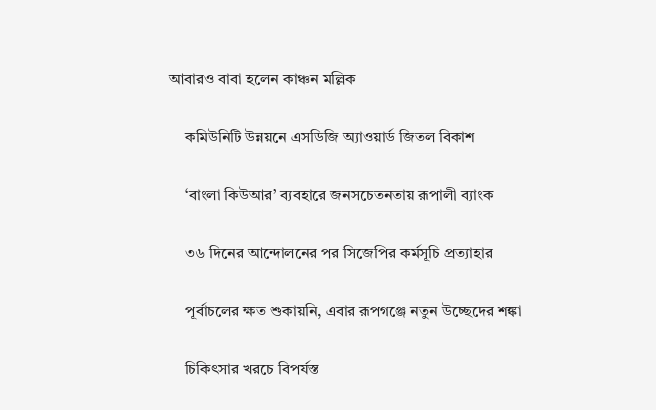আবারও বাবা হলেন কাঞ্চন মল্লিক

    কমিউনিটি উন্নয়নে এসডিজি অ্যাওয়ার্ড জিতল বিকাশ

    ‘বাংলা কিউআর’ ব্যবহারে জনসচেতনতায় রূপালী ব্যাংক

    ৩৬ দিনের আন্দোলনের পর সিজেপির কর্মসূচি প্রত্যাহার

    পূর্বাচলের ক্ষত শুকায়নি, এবার রূপগঞ্জে নতুন উচ্ছেদের শঙ্কা

    চিকিৎসার খরচে বিপর্যস্ত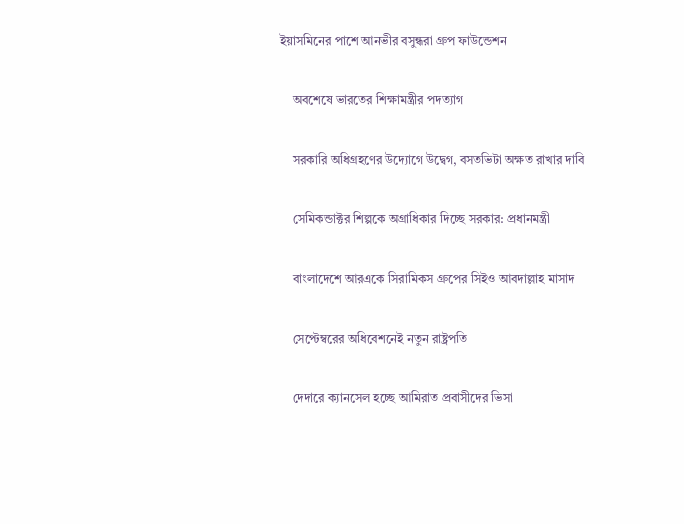ইয়াসমিনের পাশে আনভীর বসুন্ধরা গ্রুপ ফাউন্ডেশন

    অবশেষে ভারতের শিক্ষামন্ত্রীর পদত্যাগ

    সরকারি অধিগ্রহণের উদ্যোগে উদ্বেগ, বসতভিটা অক্ষত রাখার দাবি

    সেমিকন্ডাক্টর শিল্পকে অগ্রাধিকার দিচ্ছে সরকার: প্রধানমন্ত্রী

    বাংলাদেশে আরএকে সিরামিকস গ্রুপের সিইও আবদাল্লাহ মাসাদ

    সেপ্টেম্বরের অধিবেশনেই নতুন রাষ্ট্রপতি

    দেদারে ক্যানসেল হচ্ছে আমিরাত প্রবাসীদের ভিসা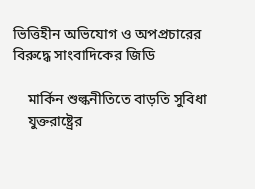ভিত্তিহীন অভিযোগ ও অপপ্রচারের বিরুদ্ধে সাংবাদিকের জিডি

    মার্কিন শুল্কনীতিতে বাড়তি সুবিধা
    যুক্তরাষ্ট্রের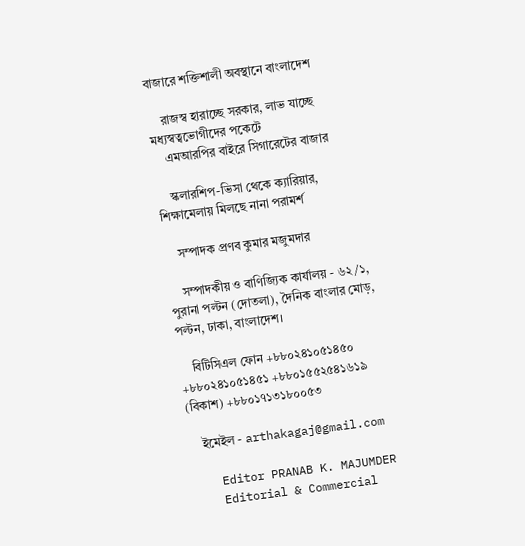বাজারে শক্তিশালী অবস্থানে বাংলাদেশ

    রাজস্ব হারাচ্ছে সরকার, লাভ যাচ্ছে মধ্যস্বত্বভোগীদের পকেটে
    এমআরপির বাইরে সিগারেটের বাজার

    স্কলারশিপ-ভিসা থেকে ক্যারিয়ার, শিক্ষামেলায় মিলছে নানা পরামর্শ

    সম্পাদক প্রণব কুমার মজুমদার

    সম্পাদকীয় ও বাণিজ্যিক কার্যালয় - ৬২/১, পুরানা পল্টন (দোতলা), দৈনিক বাংলার মোড়, পল্টন, ঢাকা, বাংলাদেশ।

    বিটিসিএল ফোন +৮৮০২৪১০৫১৪৫০ +৮৮০২৪১০৫১৪৫১ +৮৮০১৫৫২৫৪১৬১৯ (বিকাশ) +৮৮০১৭১৩১৮০০৫৩

    ইমেইল - arthakagaj@gmail.com

    Editor PRANAB K. MAJUMDER
    Editorial & Commercial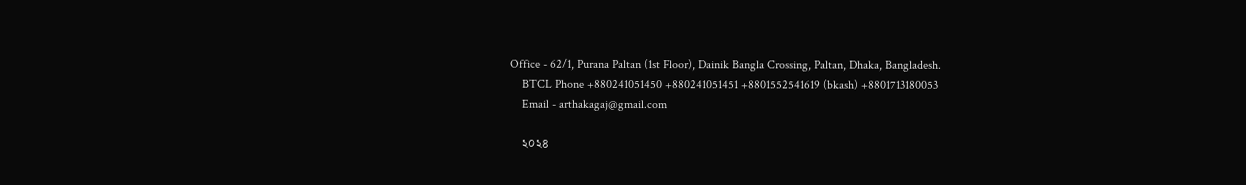Office - 62/1, Purana Paltan (1st Floor), Dainik Bangla Crossing, Paltan, Dhaka, Bangladesh.
    BTCL Phone +880241051450 +880241051451 +8801552541619 (bkash) +8801713180053
    Email - arthakagaj@gmail.com

    ২০২৪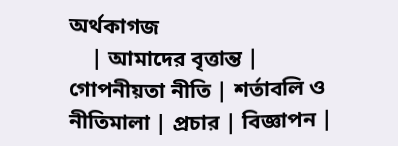অর্থকাগজ
    | আমাদের বৃত্তান্ত | গোপনীয়তা নীতি | শর্তাবলি ও নীতিমালা | প্রচার | বিজ্ঞাপন |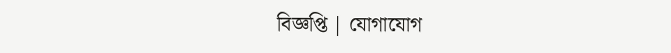বিজ্ঞপ্তি | যোগাযোগ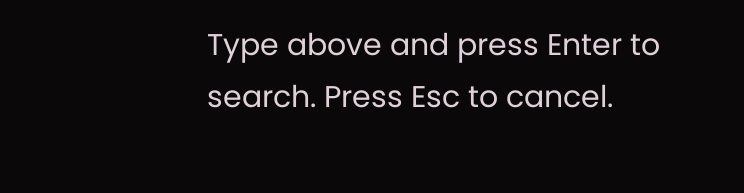Type above and press Enter to search. Press Esc to cancel.